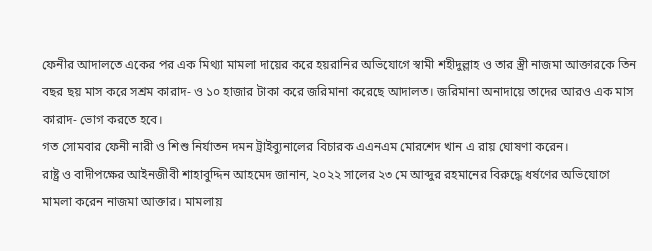ফেনীর আদালতে একের পর এক মিথ্যা মামলা দায়ের করে হয়রানির অভিযোগে স্বামী শহীদুল্লাহ ও তার স্ত্রী নাজমা আক্তারকে তিন বছর ছয় মাস করে সশ্রম কারাদ- ও ১০ হাজার টাকা করে জরিমানা করেছে আদালত। জরিমানা অনাদায়ে তাদের আরও এক মাস কারাদ- ভোগ করতে হবে।
গত সোমবার ফেনী নারী ও শিশু নির্যাতন দমন ট্রাইব্যুনালের বিচারক এএনএম মোরশেদ খান এ রায় ঘোষণা করেন।
রাষ্ট্র ও বাদীপক্ষের আইনজীবী শাহাবুদ্দিন আহমেদ জানান, ২০২২ সালের ২৩ মে আব্দুর রহমানের বিরুদ্ধে ধর্ষণের অভিযোগে মামলা করেন নাজমা আক্তার। মামলায়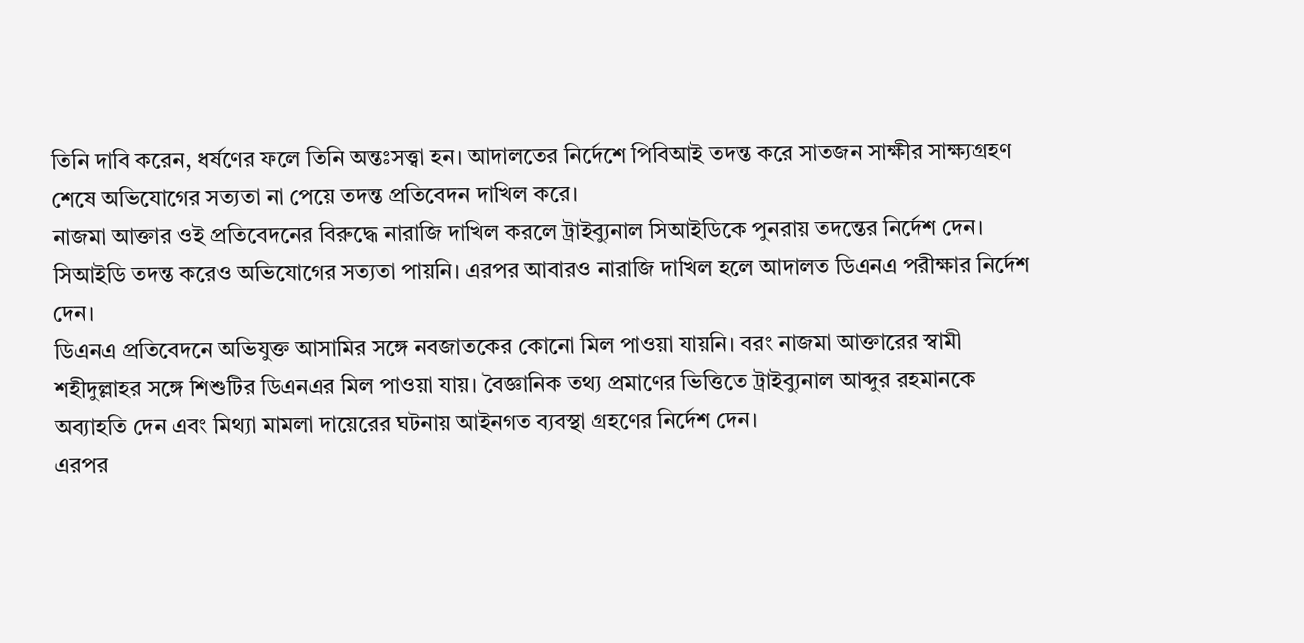তিনি দাবি করেন, ধর্ষণের ফলে তিনি অন্তঃসত্ত্বা হন। আদালতের নির্দেশে পিবিআই তদন্ত করে সাতজন সাক্ষীর সাক্ষ্যগ্রহণ শেষে অভিযোগের সত্যতা না পেয়ে তদন্ত প্রতিবেদন দাখিল করে।
নাজমা আক্তার ওই প্রতিবেদনের বিরুদ্ধে নারাজি দাখিল করলে ট্রাইব্যুনাল সিআইডিকে পুনরায় তদন্তের নির্দেশ দেন। সিআইডি তদন্ত করেও অভিযোগের সত্যতা পায়নি। এরপর আবারও নারাজি দাখিল হলে আদালত ডিএনএ পরীক্ষার নির্দেশ দেন।
ডিএনএ প্রতিবেদনে অভিযুক্ত আসামির সঙ্গে নবজাতকের কোনো মিল পাওয়া যায়নি। বরং নাজমা আক্তারের স্বামী শহীদুল্লাহর সঙ্গে শিশুটির ডিএনএর মিল পাওয়া যায়। বৈজ্ঞানিক তথ্য প্রমাণের ভিত্তিতে ট্রাইব্যুনাল আব্দুর রহমানকে অব্যাহতি দেন এবং মিথ্যা মামলা দায়েরের ঘটনায় আইনগত ব্যবস্থা গ্রহণের নির্দেশ দেন।
এরপর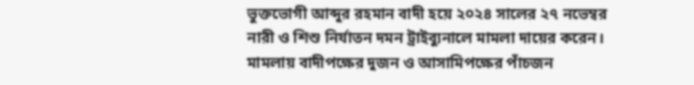ভুক্তভোগী আব্দুর রহমান বাদী হয়ে ২০২৪ সালের ২৭ নভেম্বর নারী ও শিশু নির্যাতন দমন ট্রাইব্যুনালে মামলা দায়ের করেন। মামলায় বাদীপক্ষের দুজন ও আসামিপক্ষের পাঁচজন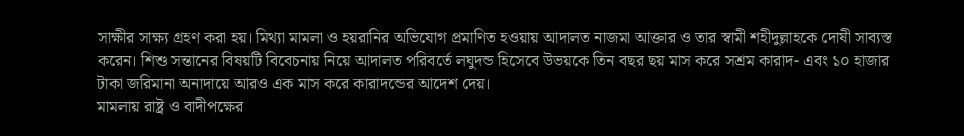সাক্ষীর সাক্ষ্য গ্রহণ করা হয়। মিথ্যা মামলা ও হয়রানির অভিযোগ প্রমাণিত হওয়ায় আদালত নাজমা আক্তার ও তার স্বামী শহীদুল্লাহকে দোষী সাব্যস্ত করেন। শিশু সন্তানের বিষয়টি বিবেচনায় নিয়ে আদালত পরিবর্তে লঘুদন্ড হিসেবে উভয়কে তিন বছর ছয় মাস করে সশ্রম কারাদ- এবং ১০ হাজার টাকা জরিমানা অনাদায়ে আরও এক মাস করে কারাদন্ডের আদেশ দেয়।
মামলায় রাষ্ট্র ও বাদীপক্ষের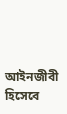আইনজীবী হিসেবে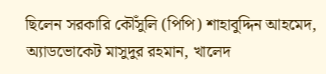ছিলেন সরকারি কৌঁসুলি (পিপি) শাহাবুদ্দিন আহমেদ, অ্যাডভোকেট মাসুদুর রহমান, খালেদ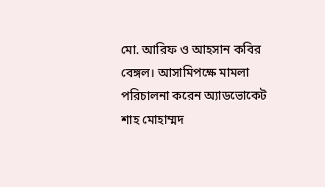মো. আরিফ ও আহসান কবির বেঙ্গল। আসামিপক্ষে মামলা পরিচালনা করেন অ্যাডভোকেট শাহ মোহাম্মদ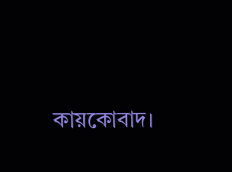কায়কোবাদ।